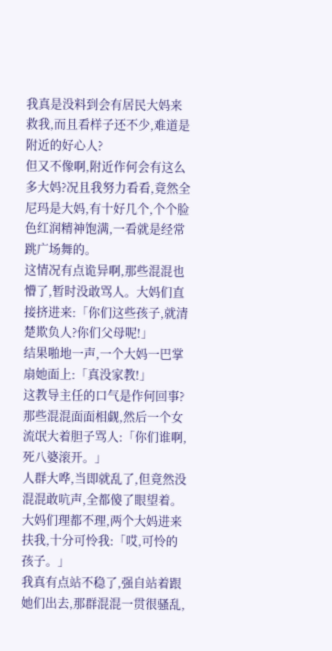我真是没料到会有居民大妈来救我,而且看样子还不少,难道是附近的好心人?
但又不像啊,附近作何会有这么多大妈?况且我努力看看,竟然全尼玛是大妈,有十好几个,个个脸色红润精神饱满,一看就是经常跳广场舞的。
这情况有点诡异啊,那些混混也懵了,暂时没敢骂人。大妈们直接挤进来:「你们这些孩子,就清楚欺负人?你们父母呢!」
结果啪地一声,一个大妈一巴掌扇她面上:「真没家教!」
这教导主任的口气是作何回事?那些混混面面相觑,然后一个女流氓大着胆子骂人:「你们谁啊,死八婆滚开。」
人群大哗,当即就乱了,但竟然没混混敢吭声,全都傻了眼望着。大妈们理都不理,两个大妈进来扶我,十分可怜我:「哎,可怜的孩子。」
我真有点站不稳了,强自站着跟她们出去,那群混混一贯很骚乱,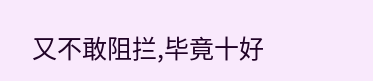又不敢阻拦,毕竟十好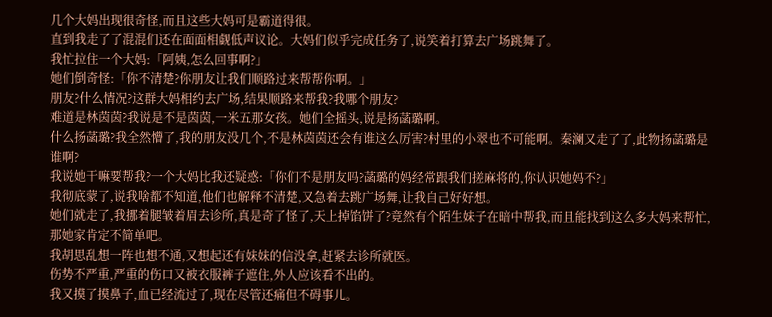几个大妈出现很奇怪,而且这些大妈可是霸道得很。
直到我走了了混混们还在面面相觑低声议论。大妈们似乎完成任务了,说笑着打算去广场跳舞了。
我忙拉住一个大妈:「阿姨,怎么回事啊?」
她们倒奇怪:「你不清楚?你朋友让我们顺路过来帮帮你啊。」
朋友?什么情况?这群大妈相约去广场,结果顺路来帮我?我哪个朋友?
难道是林茵茵?我说是不是茵茵,一米五那女孩。她们全摇头,说是扬菡璐啊。
什么扬菡璐?我全然懵了,我的朋友没几个,不是林茵茵还会有谁这么厉害?村里的小翠也不可能啊。秦澜又走了了,此物扬菡璐是谁啊?
我说她干嘛要帮我?一个大妈比我还疑惑:「你们不是朋友吗?菡璐的妈经常跟我们搓麻将的,你认识她妈不?」
我彻底蒙了,说我啥都不知道,他们也解释不清楚,又急着去跳广场舞,让我自己好好想。
她们就走了,我挪着腿皱着眉去诊所,真是奇了怪了,天上掉馅饼了?竟然有个陌生妹子在暗中帮我,而且能找到这么多大妈来帮忙,那她家肯定不简单吧。
我胡思乱想一阵也想不通,又想起还有妹妹的信没拿,赶紧去诊所就医。
伤势不严重,严重的伤口又被衣服裤子遮住,外人应该看不出的。
我又摸了摸鼻子,血已经流过了,现在尽管还痛但不碍事儿。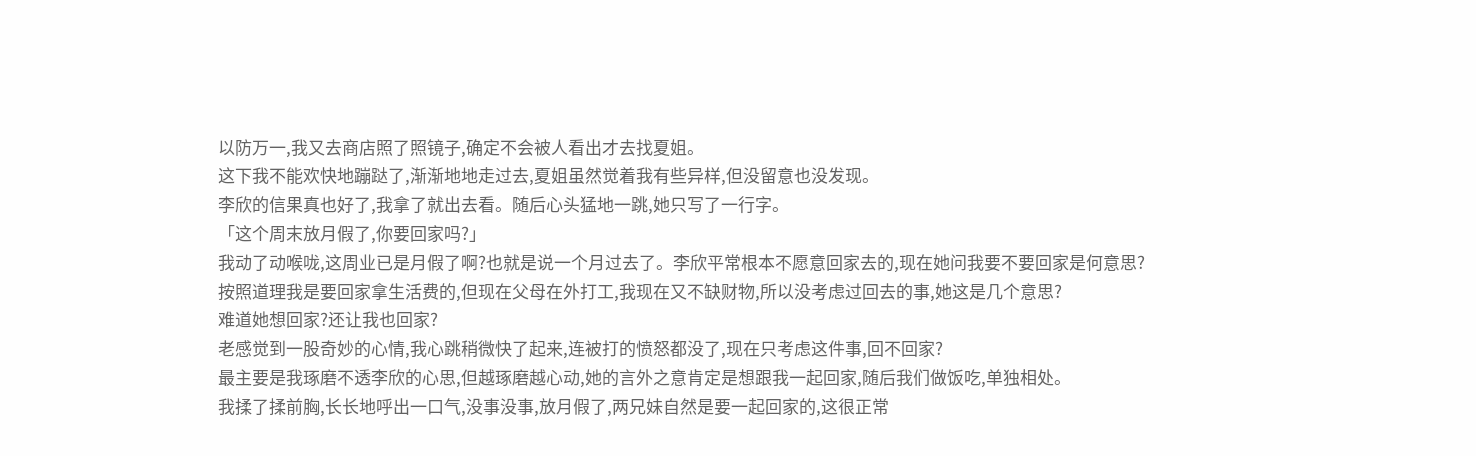以防万一,我又去商店照了照镜子,确定不会被人看出才去找夏姐。
这下我不能欢快地蹦跶了,渐渐地地走过去,夏姐虽然觉着我有些异样,但没留意也没发现。
李欣的信果真也好了,我拿了就出去看。随后心头猛地一跳,她只写了一行字。
「这个周末放月假了,你要回家吗?」
我动了动喉咙,这周业已是月假了啊?也就是说一个月过去了。李欣平常根本不愿意回家去的,现在她问我要不要回家是何意思?
按照道理我是要回家拿生活费的,但现在父母在外打工,我现在又不缺财物,所以没考虑过回去的事,她这是几个意思?
难道她想回家?还让我也回家?
老感觉到一股奇妙的心情,我心跳稍微快了起来,连被打的愤怒都没了,现在只考虑这件事,回不回家?
最主要是我琢磨不透李欣的心思,但越琢磨越心动,她的言外之意肯定是想跟我一起回家,随后我们做饭吃,单独相处。
我揉了揉前胸,长长地呼出一口气,没事没事,放月假了,两兄妹自然是要一起回家的,这很正常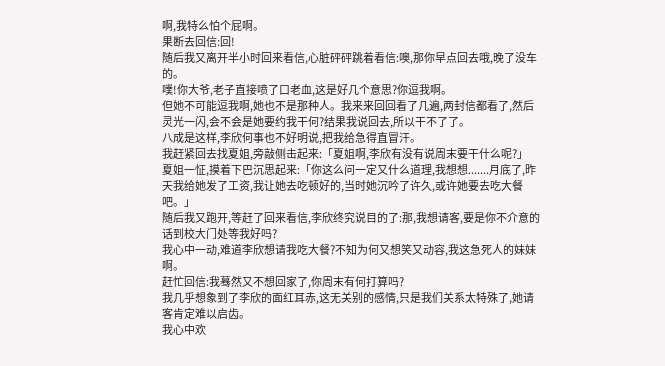啊,我特么怕个屁啊。
果断去回信:回!
随后我又离开半小时回来看信,心脏砰砰跳着看信:噢,那你早点回去哦,晚了没车的。
噗!你大爷,老子直接喷了口老血,这是好几个意思?你逗我啊。
但她不可能逗我啊,她也不是那种人。我来来回回看了几遍,两封信都看了,然后灵光一闪,会不会是她要约我干何?结果我说回去,所以干不了了。
八成是这样,李欣何事也不好明说,把我给急得直冒汗。
我赶紧回去找夏姐,旁敲侧击起来:「夏姐啊,李欣有没有说周末要干什么呢?」
夏姐一怔,摸着下巴沉思起来:「你这么问一定又什么道理,我想想.......月底了,昨天我给她发了工资,我让她去吃顿好的,当时她沉吟了许久,或许她要去吃大餐吧。」
随后我又跑开,等赶了回来看信,李欣终究说目的了:那,我想请客,要是你不介意的话到校大门处等我好吗?
我心中一动,难道李欣想请我吃大餐?不知为何又想笑又动容,我这急死人的妹妹啊。
赶忙回信:我蓦然又不想回家了,你周末有何打算吗?
我几乎想象到了李欣的面红耳赤,这无关别的感情,只是我们关系太特殊了,她请客肯定难以启齿。
我心中欢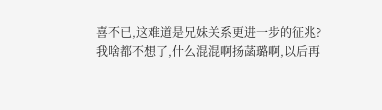喜不已,这难道是兄妹关系更进一步的征兆?
我啥都不想了,什么混混啊扬菡璐啊,以后再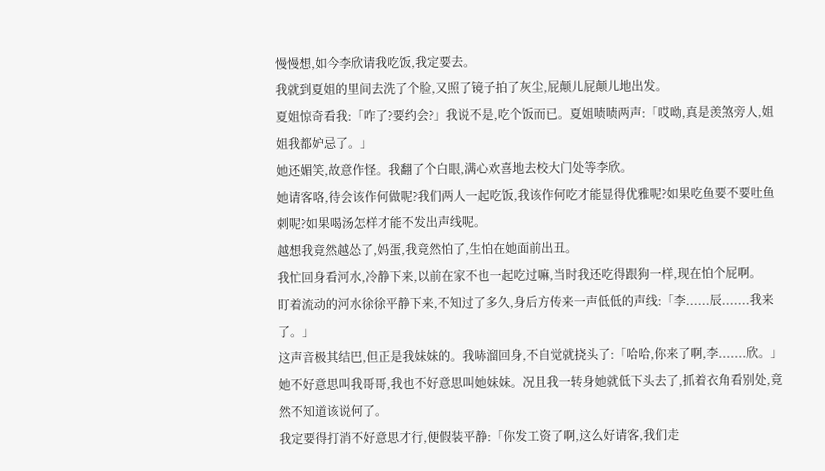慢慢想,如今李欣请我吃饭,我定要去。
我就到夏姐的里间去洗了个脸,又照了镜子拍了灰尘,屁颠儿屁颠儿地出发。
夏姐惊奇看我:「咋了?要约会?」我说不是,吃个饭而已。夏姐啧啧两声:「哎呦,真是羡煞旁人,姐姐我都妒忌了。」
她还媚笑,故意作怪。我翻了个白眼,满心欢喜地去校大门处等李欣。
她请客咯,待会该作何做呢?我们两人一起吃饭,我该作何吃才能显得优雅呢?如果吃鱼要不要吐鱼刺呢?如果喝汤怎样才能不发出声线呢。
越想我竟然越怂了,妈蛋,我竟然怕了,生怕在她面前出丑。
我忙回身看河水,冷静下来,以前在家不也一起吃过嘛,当时我还吃得跟狗一样,现在怕个屁啊。
盯着流动的河水徐徐平静下来,不知过了多久,身后方传来一声低低的声线:「李......辰.......我来了。」
这声音极其结巴,但正是我妹妹的。我哧溜回身,不自觉就挠头了:「哈哈,你来了啊,李.......欣。」
她不好意思叫我哥哥,我也不好意思叫她妹妹。况且我一转身她就低下头去了,抓着衣角看别处,竟然不知道该说何了。
我定要得打消不好意思才行,便假装平静:「你发工资了啊,这么好请客,我们走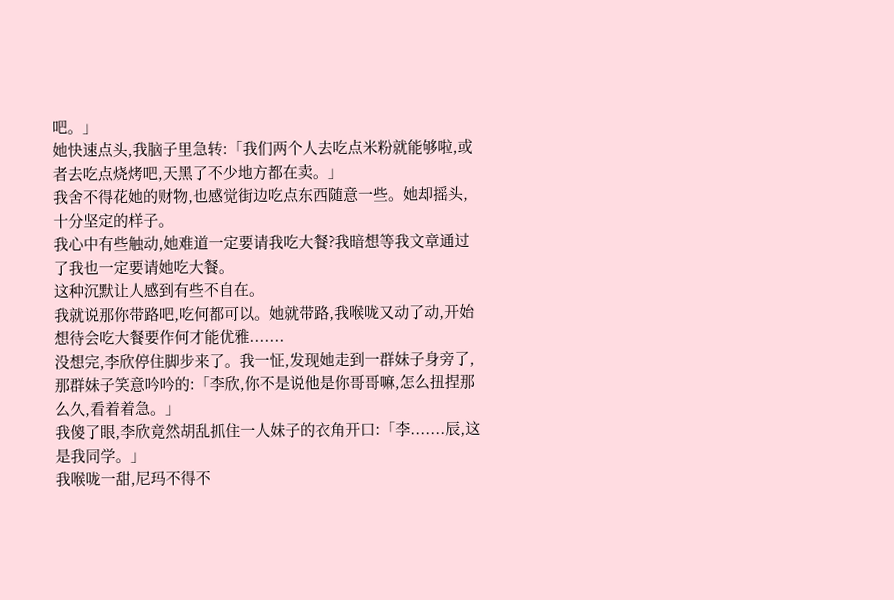吧。」
她快速点头,我脑子里急转:「我们两个人去吃点米粉就能够啦,或者去吃点烧烤吧,天黑了不少地方都在卖。」
我舍不得花她的财物,也感觉街边吃点东西随意一些。她却摇头,十分坚定的样子。
我心中有些触动,她难道一定要请我吃大餐?我暗想等我文章通过了我也一定要请她吃大餐。
这种沉默让人感到有些不自在。
我就说那你带路吧,吃何都可以。她就带路,我喉咙又动了动,开始想待会吃大餐要作何才能优雅.......
没想完,李欣停住脚步来了。我一怔,发现她走到一群妹子身旁了,那群妹子笑意吟吟的:「李欣,你不是说他是你哥哥嘛,怎么扭捏那么久,看着着急。」
我傻了眼,李欣竟然胡乱抓住一人妹子的衣角开口:「李.......辰,这是我同学。」
我喉咙一甜,尼玛不得不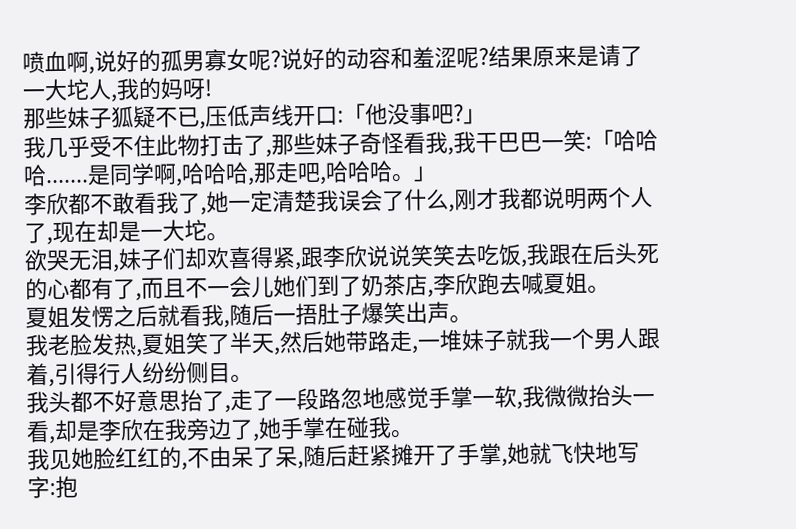喷血啊,说好的孤男寡女呢?说好的动容和羞涩呢?结果原来是请了一大坨人,我的妈呀!
那些妹子狐疑不已,压低声线开口:「他没事吧?」
我几乎受不住此物打击了,那些妹子奇怪看我,我干巴巴一笑:「哈哈哈.......是同学啊,哈哈哈,那走吧,哈哈哈。」
李欣都不敢看我了,她一定清楚我误会了什么,刚才我都说明两个人了,现在却是一大坨。
欲哭无泪,妹子们却欢喜得紧,跟李欣说说笑笑去吃饭,我跟在后头死的心都有了,而且不一会儿她们到了奶茶店,李欣跑去喊夏姐。
夏姐发愣之后就看我,随后一捂肚子爆笑出声。
我老脸发热,夏姐笑了半天,然后她带路走,一堆妹子就我一个男人跟着,引得行人纷纷侧目。
我头都不好意思抬了,走了一段路忽地感觉手掌一软,我微微抬头一看,却是李欣在我旁边了,她手掌在碰我。
我见她脸红红的,不由呆了呆,随后赶紧摊开了手掌,她就飞快地写字:抱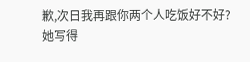歉,次日我再跟你两个人吃饭好不好?
她写得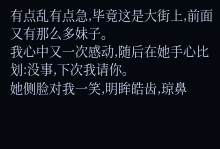有点乱有点急,毕竟这是大街上,前面又有那么多妹子。
我心中又一次感动,随后在她手心比划:没事,下次我请你。
她侧脸对我一笑,明眸皓齿,琼鼻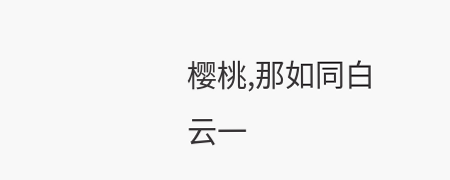樱桃,那如同白云一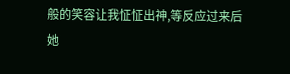般的笑容让我怔怔出神,等反应过来后她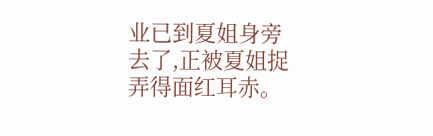业已到夏姐身旁去了,正被夏姐捉弄得面红耳赤。